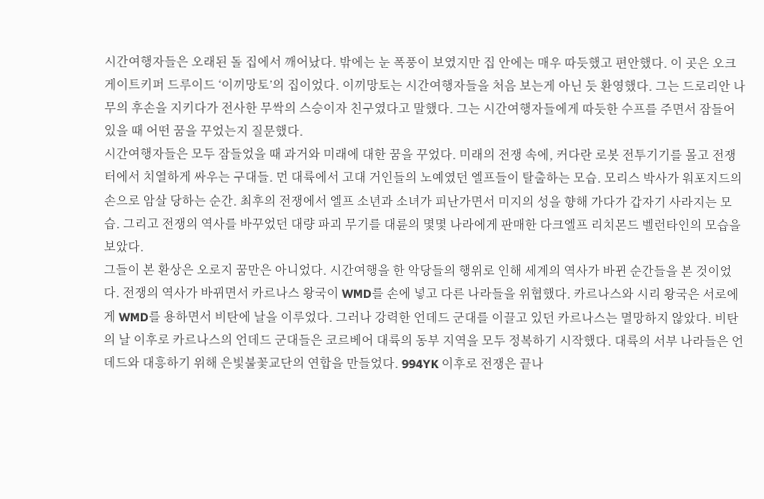시간여행자들은 오래된 돌 집에서 깨어났다. 밖에는 눈 폭풍이 보였지만 집 안에는 매우 따듯했고 편안했다. 이 곳은 오크 게이트키퍼 드루이드 ‘이끼망토’의 집이었다. 이끼망토는 시간여행자들을 처음 보는게 아닌 듯 환영했다. 그는 드로리안 나무의 후손을 지키다가 전사한 무싹의 스승이자 친구였다고 말했다. 그는 시간여행자들에게 따듯한 수프를 주면서 잠들어 있을 때 어떤 꿈을 꾸었는지 질문했다.
시간여행자들은 모두 잠들었을 때 과거와 미래에 대한 꿈을 꾸었다. 미래의 전쟁 속에, 커다란 로봇 전투기기를 몰고 전쟁터에서 치열하게 싸우는 구대들. 먼 대륙에서 고대 거인들의 노예였던 엘프들이 탈출하는 모습. 모리스 박사가 워포지드의 손으로 암살 당하는 순간. 최후의 전쟁에서 엘프 소년과 소녀가 피난가면서 미지의 성을 향해 가다가 갑자기 사라지는 모습. 그리고 전쟁의 역사를 바꾸었던 대량 파괴 무기를 대륜의 몇몇 나라에게 판매한 다크엘프 리치몬드 벨런타인의 모습을 보았다.
그들이 본 환상은 오로지 꿈만은 아니었다. 시간여행을 한 악당들의 행위로 인해 세계의 역사가 바뀐 순간들을 본 것이었다. 전쟁의 역사가 바뀌면서 카르나스 왕국이 WMD를 손에 넣고 다른 나라들을 위협했다. 카르나스와 시리 왕국은 서로에게 WMD를 용하면서 비탄에 날을 이루었다. 그러나 강력한 언데드 군대를 이끌고 있던 카르나스는 멸망하지 않았다. 비탄의 날 이후로 카르나스의 언데드 군대들은 코르베어 대륙의 동부 지역을 모두 정복하기 시작했다. 대륙의 서부 나라들은 언데드와 대흥하기 위해 은빛불꽃교단의 연합을 만들었다. 994YK 이후로 전쟁은 끝나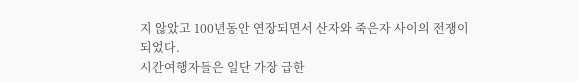지 않았고 100년동안 연장되면서 산자와 죽은자 사이의 전쟁이 되었다.
시간여행자들은 일단 가장 급한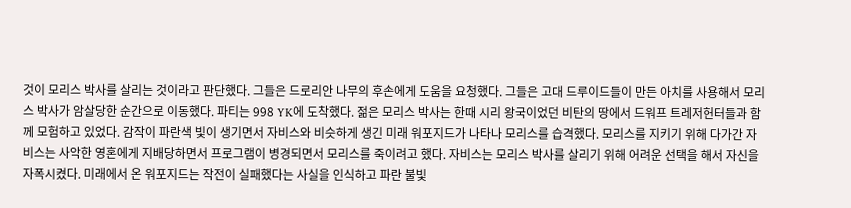것이 모리스 박사를 살리는 것이라고 판단했다. 그들은 드로리안 나무의 후손에게 도움을 요청했다. 그들은 고대 드루이드들이 만든 아치를 사용해서 모리스 박사가 암살당한 순간으로 이동했다. 파티는 998 YK에 도착했다. 젊은 모리스 박사는 한때 시리 왕국이었던 비탄의 땅에서 드워프 트레저헌터들과 함께 모험하고 있었다. 감작이 파란색 빛이 생기면서 자비스와 비슷하게 생긴 미래 워포지드가 나타나 모리스를 습격했다. 모리스를 지키기 위해 다가간 자비스는 사악한 영혼에게 지배당하면서 프로그램이 병경되면서 모리스를 죽이려고 했다. 자비스는 모리스 박사를 살리기 위해 어려운 선택을 해서 자신을 자폭시켰다. 미래에서 온 워포지드는 작전이 실패했다는 사실을 인식하고 파란 불빛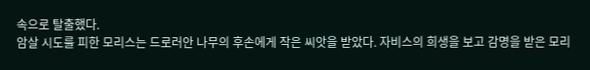속으로 탈출했다.
암살 시도를 피한 모리스는 드로러안 나무의 후손에게 작은 씨앗을 받았다. 자비스의 희생을 보고 감명을 받은 모리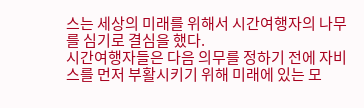스는 세상의 미래를 위해서 시간여행자의 나무를 심기로 결심을 했다.
시간여행자들은 다음 의무를 정하기 전에 자비스를 먼저 부활시키기 위해 미래에 있는 모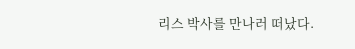리스 박사를 만나러 떠났다.